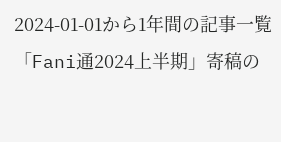2024-01-01から1年間の記事一覧
「Fani通2024上半期」寄稿の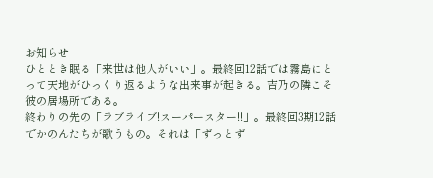お知らせ
ひととき眠る「来世は他人がいい」。最終回12話では霧島にとって天地がひっくり返るような出来事が起きる。吉乃の隣こそ彼の居場所である。
終わりの先の「ラブライブ!スーパースター!!」。最終回3期12話でかのんたちが歌うもの。それは「ずっとず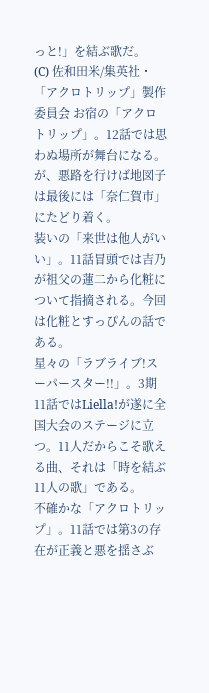っと!」を結ぶ歌だ。
(C) 佐和田米/集英社・「アクロトリップ」製作委員会 お宿の「アクロトリップ」。12話では思わぬ場所が舞台になる。が、悪路を行けば地図子は最後には「奈仁賀市」にたどり着く。
装いの「来世は他人がいい」。11話冒頭では吉乃が祖父の蓮二から化粧について指摘される。今回は化粧とすっぴんの話である。
星々の「ラブライブ!スーパースター!!」。3期11話ではLiella!が遂に全国大会のステージに立つ。11人だからこそ歌える曲、それは「時を結ぶ11人の歌」である。
不確かな「アクロトリップ」。11話では第3の存在が正義と悪を揺さぶ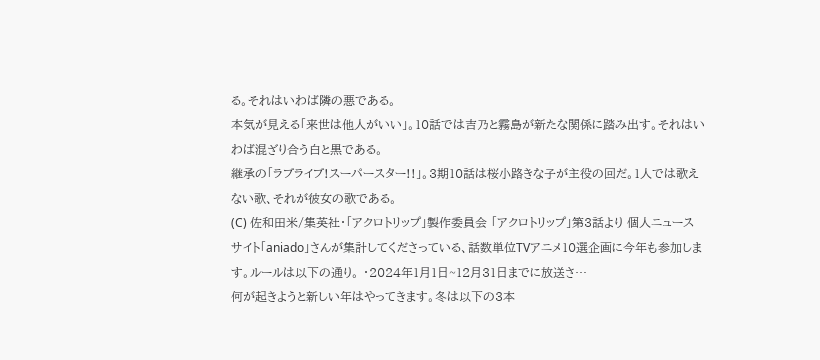る。それはいわば隣の悪である。
本気が見える「来世は他人がいい」。10話では吉乃と霧島が新たな関係に踏み出す。それはいわば混ざり合う白と黒である。
継承の「ラブライブ!スーパースター!!」。3期10話は桜小路きな子が主役の回だ。1人では歌えない歌、それが彼女の歌である。
(C) 佐和田米/集英社・「アクロトリップ」製作委員会 「アクロトリップ」第3話より 個人ニュースサイト「aniado」さんが集計してくださっている、話数単位TVアニメ10選企画に今年も参加します。ルールは以下の通り。 ・2024年1月1日~12月31日までに放送さ…
何が起きようと新しい年はやってきます。冬は以下の3本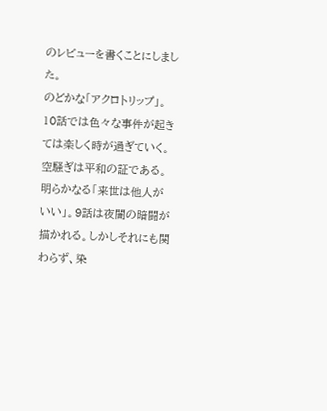のレビューを書くことにしました。
のどかな「アクロトリップ」。10話では色々な事件が起きては楽しく時が過ぎていく。空騒ぎは平和の証である。
明らかなる「来世は他人がいい」。9話は夜闇の暗闘が描かれる。しかしそれにも関わらず、染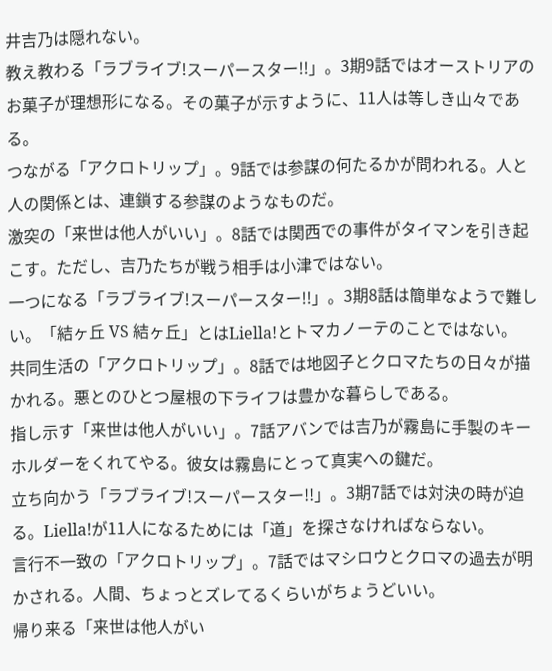井吉乃は隠れない。
教え教わる「ラブライブ!スーパースター!!」。3期9話ではオーストリアのお菓子が理想形になる。その菓子が示すように、11人は等しき山々である。
つながる「アクロトリップ」。9話では参謀の何たるかが問われる。人と人の関係とは、連鎖する参謀のようなものだ。
激突の「来世は他人がいい」。8話では関西での事件がタイマンを引き起こす。ただし、吉乃たちが戦う相手は小津ではない。
一つになる「ラブライブ!スーパースター!!」。3期8話は簡単なようで難しい。「結ヶ丘 VS 結ヶ丘」とはLiella!とトマカノーテのことではない。
共同生活の「アクロトリップ」。8話では地図子とクロマたちの日々が描かれる。悪とのひとつ屋根の下ライフは豊かな暮らしである。
指し示す「来世は他人がいい」。7話アバンでは吉乃が霧島に手製のキーホルダーをくれてやる。彼女は霧島にとって真実への鍵だ。
立ち向かう「ラブライブ!スーパースター!!」。3期7話では対決の時が迫る。Liella!が11人になるためには「道」を探さなければならない。
言行不一致の「アクロトリップ」。7話ではマシロウとクロマの過去が明かされる。人間、ちょっとズレてるくらいがちょうどいい。
帰り来る「来世は他人がい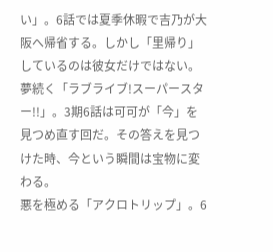い」。6話では夏季休暇で吉乃が大阪へ帰省する。しかし「里帰り」しているのは彼女だけではない。
夢続く「ラブライブ!スーパースター!!」。3期6話は可可が「今」を見つめ直す回だ。その答えを見つけた時、今という瞬間は宝物に変わる。
悪を極める「アクロトリップ」。6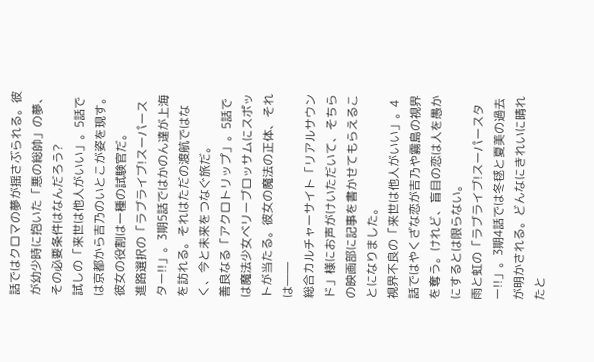話ではクロマの夢が揺さぶられる。彼が幼少時に抱いた「悪の総帥」の夢、その必要条件はなんだろう?
試しの「来世は他人がいい」。5話では京都から吉乃のいとこが姿を現す。彼女の役割は一種の試験官だ。
進路選択の「ラブライブ!スーパースター!!」。3期5話ではかのん達が上海を訪れる。それはただの渡航ではなく、今と未来をつなぐ旅だ。
善良なる「アクロトリップ」。5話では魔法少女ベリーブロッサムにスポットが当たる。彼女の魔法の正体、それは――
総合カルチャーサイト「リアルサウンド」様にお声がけいただいて、そちらの映画部に記事を書かせてもらえることになりました。
視界不良の「来世は他人がいい」。4話ではやくざな恋が吉乃や霧島の視界を奪う。けれど、盲目の恋は人を愚かにするとは限らない。
雨と虹の「ラブライブ!スーパースター!!」。3期4話では冬毬と夏美の過去が明かされる。どんなにきれいに晴れたと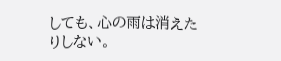しても、心の雨は消えたりしない。